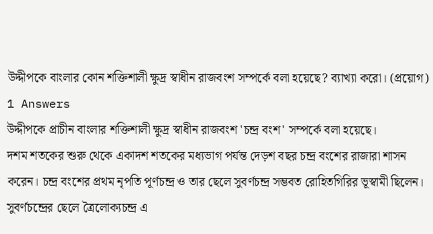উদ্দীপকে বাংলার কোন শক্তিশালী ক্ষুদ্র স্বাধীন রাজবংশ সম্পর্কে বলা হয়েছে? ব্যাখ্যা করো। (প্রয়োগ)
1 Answers
উদ্দীপকে প্রাচীন বাংলার শক্তিশালী ক্ষুদ্র স্বাধীন রাজবংশ 'চন্দ্র বংশ' সম্পর্কে বলা হয়েছে।
দশম শতকের শুরু থেকে একাদশ শতকের মধ্যভাগ পর্যন্ত দেড়শ বছর চন্দ্র বংশের রাজারা শাসন করেন। চন্দ্র বংশের প্রথম নৃপতি পূর্ণচন্দ্র ও তার ছেলে সুবর্ণচন্দ্র সম্ভবত রোহিতগিরির ভূস্বামী ছিলেন। সুবর্ণচন্দ্রের ছেলে ত্রৈলোক্যচন্দ্র এ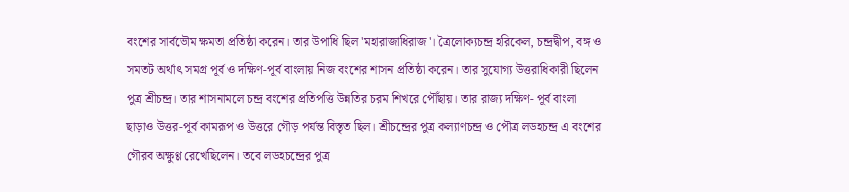বংশের সার্বভৌম ক্ষমতা প্রতিষ্ঠা করেন। তার উপাধি ছিল 'মহারাজাধিরাজ'। ত্রৈলোক্যচন্দ্র হরিকেল, চন্দ্রদ্বীপ, বঙ্গ ও সমতট অর্থাৎ সমগ্র পূর্ব ও দক্ষিণ-পূর্ব বাংলায় নিজ বংশের শাসন প্রতিষ্ঠা করেন। তার সুযোগ্য উত্তরাধিকারী ছিলেন পুত্র শ্রীচন্দ্র। তার শাসনামলে চন্দ্র বংশের প্রতিপত্তি উন্নতির চরম শিখরে পৌঁছায়। তার রাজ্য দক্ষিণ- পূর্ব বাংলা ছাড়াও উত্তর-পূর্ব কামরূপ ও উত্তরে গৌড় পর্যন্ত বিস্তৃত ছিল। শ্রীচন্দ্রের পুত্র কল্যাণচন্দ্র ও পৌত্র লডহচন্দ্র এ বংশের গৌরব অক্ষুণ্ণ রেখেছিলেন। তবে লডহচন্দ্রের পুত্র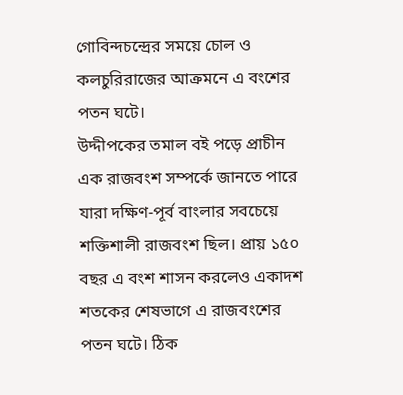গোবিন্দচন্দ্রের সময়ে চোল ও কলচুরিরাজের আক্রমনে এ বংশের পতন ঘটে।
উদ্দীপকের তমাল বই পড়ে প্রাচীন এক রাজবংশ সম্পর্কে জানতে পারে যারা দক্ষিণ-পূর্ব বাংলার সবচেয়ে শক্তিশালী রাজবংশ ছিল। প্রায় ১৫০ বছর এ বংশ শাসন করলেও একাদশ শতকের শেষভাগে এ রাজবংশের পতন ঘটে। ঠিক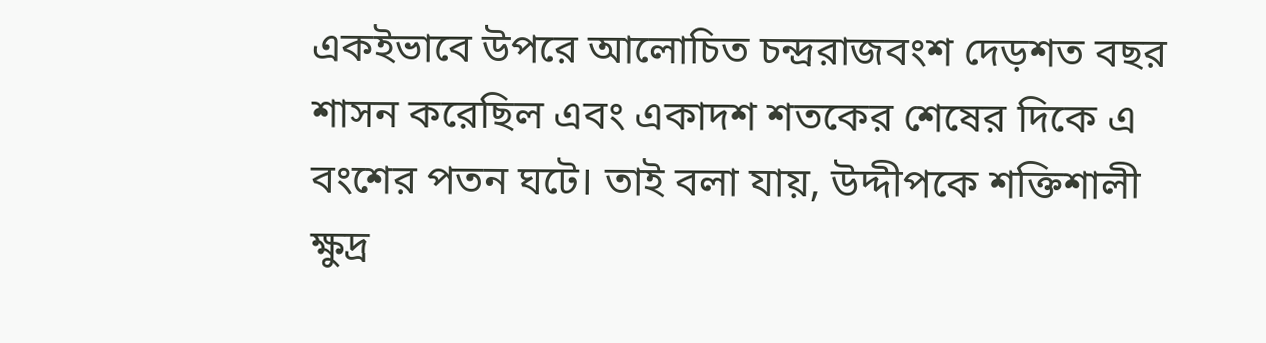একইভাবে উপরে আলোচিত চন্দ্ররাজবংশ দেড়শত বছর শাসন করেছিল এবং একাদশ শতকের শেষের দিকে এ বংশের পতন ঘটে। তাই বলা যায়, উদ্দীপকে শক্তিশালী ক্ষুদ্র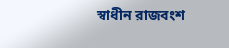স্বাধীন রাজবংশ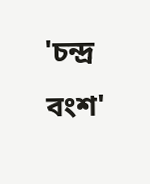'চন্দ্র বংশ'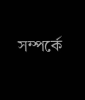সম্পর্কে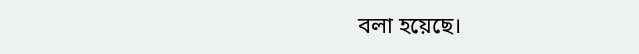বলা হয়েছে।